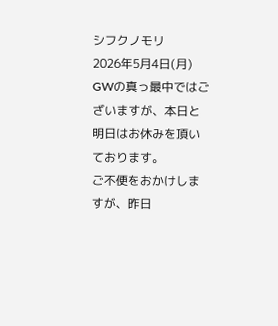シフクノモリ
2026年5月4日(月)
GWの真っ最中ではございますが、本日と明日はお休みを頂いております。
ご不便をおかけしますが、昨日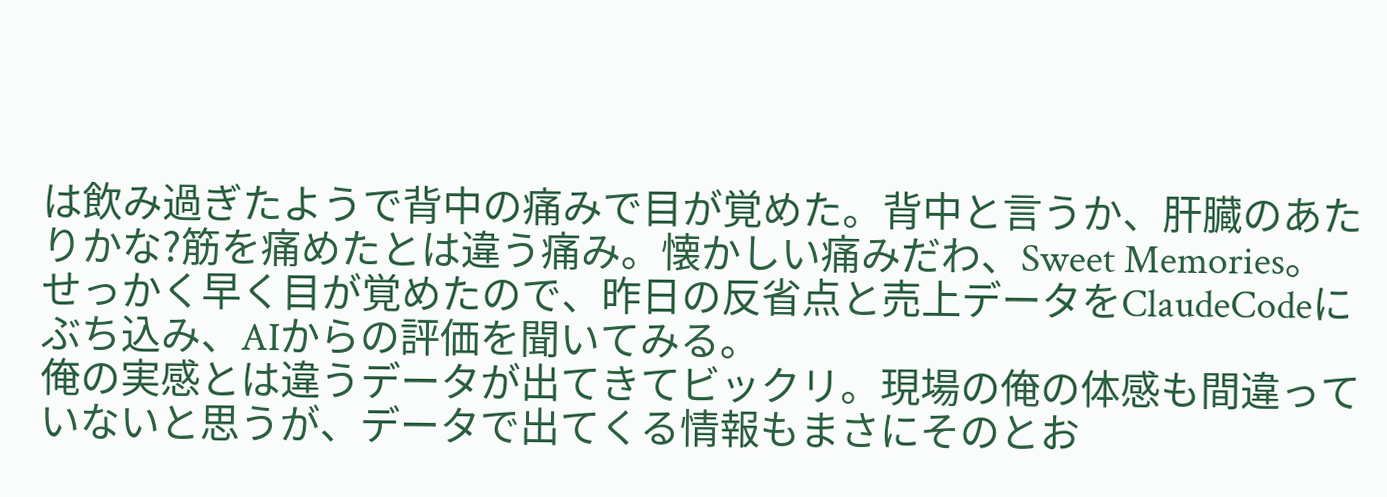は飲み過ぎたようで背中の痛みで目が覚めた。背中と言うか、肝臓のあたりかな?筋を痛めたとは違う痛み。懐かしい痛みだわ、Sweet Memories。
せっかく早く目が覚めたので、昨日の反省点と売上データをClaudeCodeにぶち込み、AIからの評価を聞いてみる。
俺の実感とは違うデータが出てきてビックリ。現場の俺の体感も間違っていないと思うが、データで出てくる情報もまさにそのとお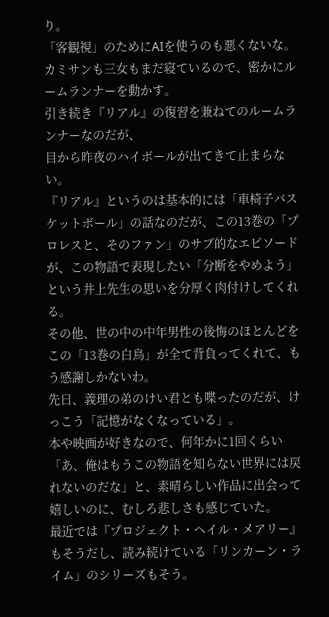り。
「客観視」のためにAIを使うのも悪くないな。
カミサンも三女もまだ寝ているので、密かにルームランナーを動かす。
引き続き『リアル』の復習を兼ねてのルームランナーなのだが、
目から昨夜のハイボールが出てきて止まらない。
『リアル』というのは基本的には「車椅子バスケットボール」の話なのだが、この13巻の「プロレスと、そのファン」のサブ的なエピソードが、この物語で表現したい「分断をやめよう」という井上先生の思いを分厚く肉付けしてくれる。
その他、世の中の中年男性の後悔のほとんどをこの「13巻の白鳥」が全て背負ってくれて、もう感謝しかないわ。
先日、義理の弟のけい君とも喋ったのだが、けっこう「記憶がなくなっている」。
本や映画が好きなので、何年かに1回くらい「あ、俺はもうこの物語を知らない世界には戻れないのだな」と、素晴らしい作品に出会って嬉しいのに、むしろ悲しさも感じていた。
最近では『プロジェクト・ヘイル・メアリー』もそうだし、読み続けている「リンカーン・ライム」のシリーズもそう。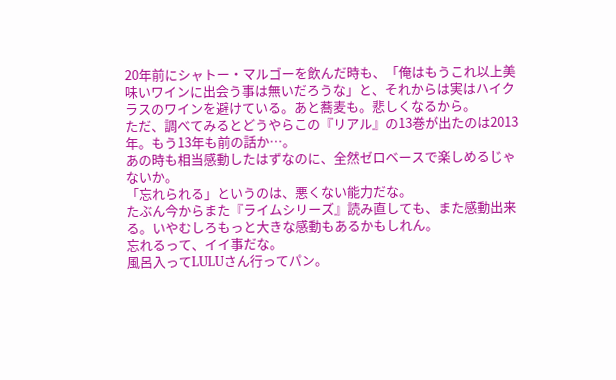20年前にシャトー・マルゴーを飲んだ時も、「俺はもうこれ以上美味いワインに出会う事は無いだろうな」と、それからは実はハイクラスのワインを避けている。あと蕎麦も。悲しくなるから。
ただ、調べてみるとどうやらこの『リアル』の13巻が出たのは2013年。もう13年も前の話か⋯。
あの時も相当感動したはずなのに、全然ゼロベースで楽しめるじゃないか。
「忘れられる」というのは、悪くない能力だな。
たぶん今からまた『ライムシリーズ』読み直しても、また感動出来る。いやむしろもっと大きな感動もあるかもしれん。
忘れるって、イイ事だな。
風呂入ってLULUさん行ってパン。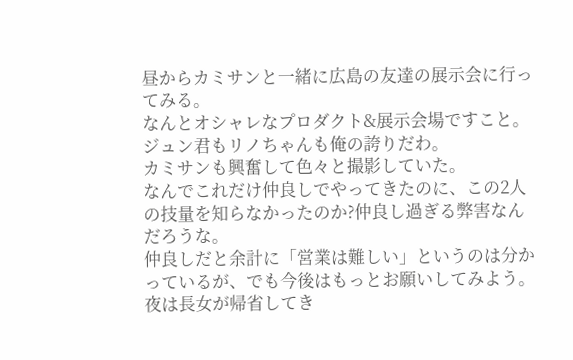昼からカミサンと一緒に広島の友達の展示会に行ってみる。
なんとオシャレなプロダクト&展示会場ですこと。ジュン君もリノちゃんも俺の誇りだわ。
カミサンも興奮して色々と撮影していた。
なんでこれだけ仲良しでやってきたのに、この2人の技量を知らなかったのか?仲良し過ぎる弊害なんだろうな。
仲良しだと余計に「営業は難しい」というのは分かっているが、でも今後はもっとお願いしてみよう。
夜は長女が帰省してき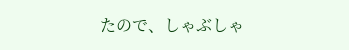たので、しゃぶしゃ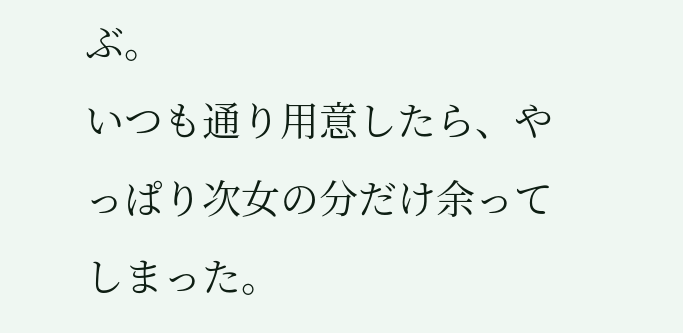ぶ。
いつも通り用意したら、やっぱり次女の分だけ余ってしまった。